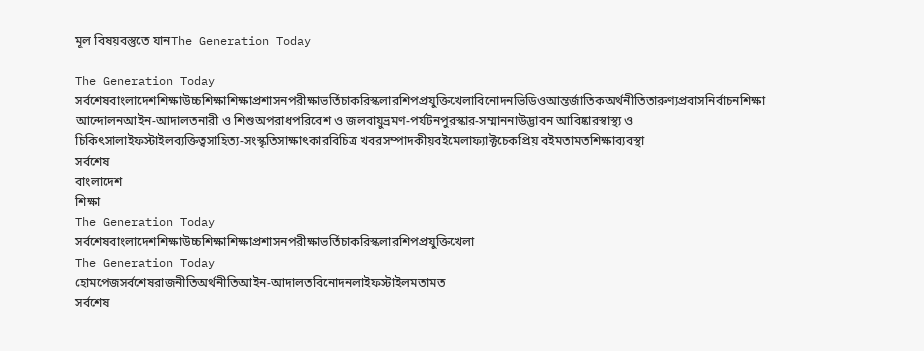মূল বিষয়বস্তুতে যানThe Generation Today

The Generation Today
সর্বশেষবাংলাদেশশিক্ষাউচ্চশিক্ষাশিক্ষাপ্রশাসনপরীক্ষাভর্তিচাকরিস্কলারশিপপ্রযুক্তিখেলাবিনোদনভিডিওআন্তর্জাতিকঅর্থনীতিতারুণ্যপ্রবাসনির্বাচনশিক্ষা আন্দোলনআইন-আদালতনারী ও শিশুঅপরাধপরিবেশ ও জলবায়ুভ্রমণ-পর্যটনপুরস্কার-সম্মাননাউদ্ভাবন আবিষ্কারস্বাস্থ্য ও চিকিৎসালাইফস্টাইলব্যক্তিত্বসাহিত্য-সংস্কৃতিসাক্ষাৎকারবিচিত্র খবরসম্পাদকীয়বইমেলাফ্যাক্টচেকপ্রিয় বইমতামতশিক্ষাব্যবস্থা
সর্বশেষ
বাংলাদেশ
শিক্ষা
The Generation Today
সর্বশেষবাংলাদেশশিক্ষাউচ্চশিক্ষাশিক্ষাপ্রশাসনপরীক্ষাভর্তিচাকরিস্কলারশিপপ্রযুক্তিখেলা
The Generation Today
হোমপেজসর্বশেষরাজনীতিঅর্থনীতিআইন-আদালতবিনোদনলাইফস্টাইলমতামত
সর্বশেষ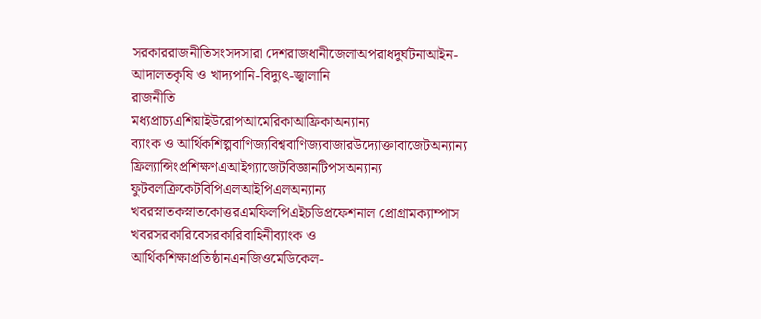সরকাররাজনীতিসংসদসারা দেশরাজধানীজেলাঅপরাধদুর্ঘটনাআইন-আদালতকৃষি ও খাদ্যপানি-বিদ্যুৎ-জ্বালানি
রাজনীতি
মধ্যপ্রাচ্যএশিয়াইউরোপআমেরিকাআফ্রিকাঅন্যান্য
ব্যাংক ও আর্থিকশিল্পবাণিজ্যবিশ্ববাণিজ্যবাজারউদ্যোক্তাবাজেটঅন্যান্য
ফ্রিল্যান্সিংপ্রশিক্ষণএআইগ্যাজেটবিজ্ঞানটিপসঅন্যান্য
ফুটবলক্রিকেটবিপিএলআইপিএলঅন্যান্য
খবরস্নাতকস্নাতকোত্তরএমফিলপিএইচডিপ্রফেশনাল প্রোগ্রামক্যাম্পাস
খবরসরকারিবেসরকারিবাহিনীব্যাংক ও আর্থিকশিক্ষাপ্রতিষ্ঠানএনজিওমেডিকেল-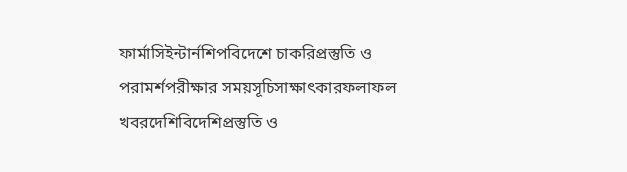ফার্মাসিইন্টার্নশিপবিদেশে চাকরিপ্রস্তুতি ও পরামর্শপরীক্ষার সময়সূচিসাক্ষাৎকারফলাফল
খবরদেশিবিদেশিপ্রস্তুতি ও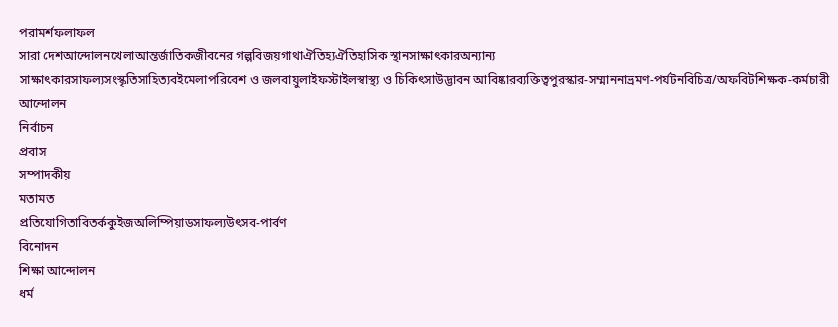পরামর্শফলাফল
সারা দেশআন্দোলনখেলাআন্তর্জাতিকজীবনের গল্পবিজয়গাথাঐতিহ্যঐতিহাসিক স্থানসাক্ষাৎকারঅন্যান্য
সাক্ষাৎকারসাফল্যসংস্কৃতিসাহিত্যবইমেলাপরিবেশ ও জলবায়ুলাইফস্টাইলস্বাস্থ্য ও চিকিৎসাউদ্ভাবন আবিষ্কারব্যক্তিত্বপুরস্কার-সম্মাননাভ্রমণ-পর্যটনবিচিত্র/অফবিটশিক্ষক-কর্মচারী আন্দোলন
নির্বাচন
প্রবাস
সম্পাদকীয়
মতামত
প্রতিযোগিতাবিতর্ককুইজঅলিম্পিয়াডসাফল্যউৎসব-পার্বণ
বিনোদন
শিক্ষা আন্দোলন
ধর্ম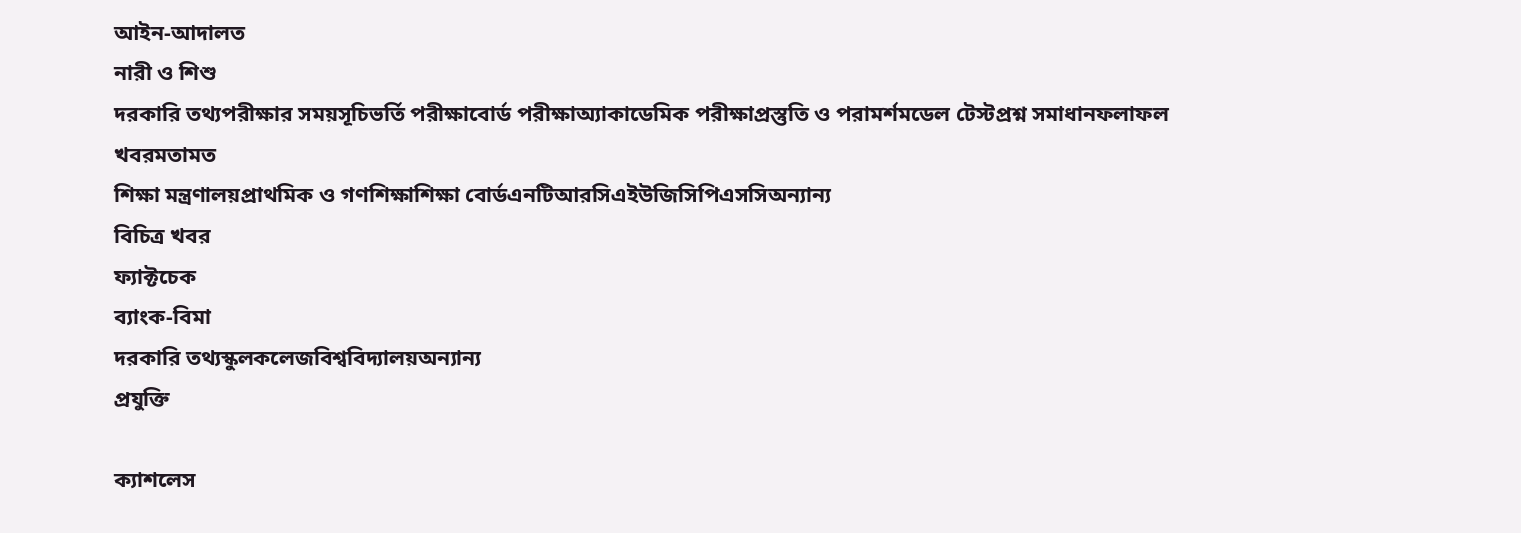আইন-আদালত
নারী ও শিশু
দরকারি তথ্যপরীক্ষার সময়সূচিভর্তি পরীক্ষাবোর্ড পরীক্ষাঅ্যাকাডেমিক পরীক্ষাপ্রস্তুতি ও পরামর্শমডেল টেস্টপ্রশ্ন সমাধানফলাফল
খবরমতামত
শিক্ষা মন্ত্রণালয়প্রাথমিক ও গণশিক্ষাশিক্ষা বোর্ডএনটিআরসিএইউজিসিপিএসসিঅন্যান্য
বিচিত্র খবর
ফ্যাক্টচেক
ব্যাংক-বিমা
দরকারি তথ্যস্কুলকলেজবিশ্ববিদ্যালয়অন্যান্য
প্রযুক্তি

ক্যাশলেস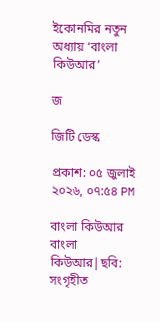ইকোনমির নতুন অধ্যায় ‘বাংলা কিউআর’

জ

জিটি ডেস্ক

প্রকাশ: ০৫ জুলাই ২০২৬, ০৭:৫৪ PM

বাংলা কিউআর
বাংলা কিউআর|ছবি: সংগৃহীত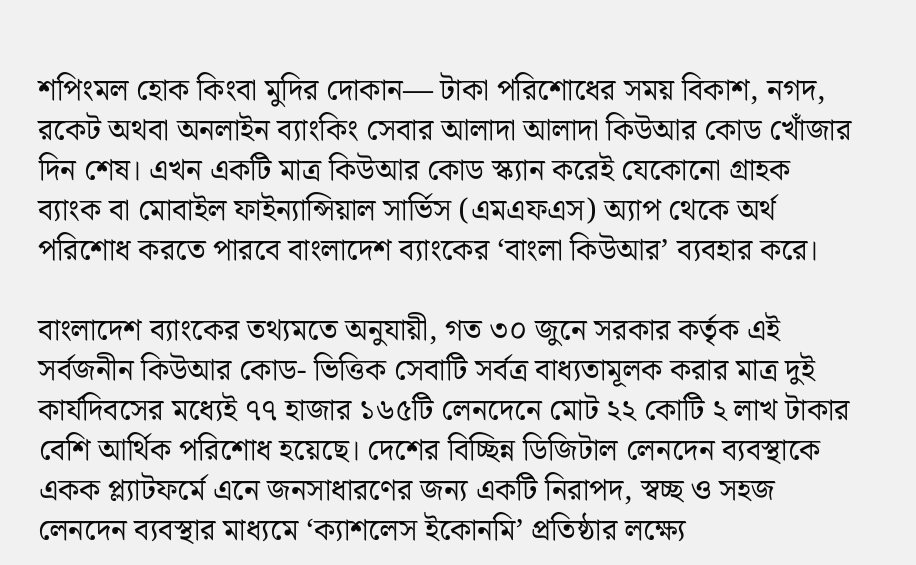শপিংমল হোক কিংবা মুদির দোকান— টাকা পরিশোধের সময় বিকাশ, নগদ, রকেট অথবা অনলাইন ব্যাংকিং সেবার আলাদা আলাদা কিউআর কোড খোঁজার দিন শেষ। এখন একটি মাত্র কিউআর কোড স্ক্যান করেই যেকোনো গ্রাহক ব্যাংক বা মোবাইল ফাইন্যান্সিয়াল সার্ভিস (এমএফএস) অ্যাপ থেকে অর্থ পরিশোধ করতে পারবে বাংলাদেশ ব্যাংকের ‘বাংলা কিউআর’ ব্যবহার করে।

বাংলাদেশ ব্যাংকের তথ্যমতে অনুযায়ী, গত ৩০ জুনে সরকার কর্তৃক এই সর্বজনীন কিউআর কোড- ভিত্তিক সেবাটি সর্বত্র বাধ্যতামূলক করার মাত্র দুই কার্যদিবসের মধ্যেই ৭৭ হাজার ১৬৫টি লেনদেনে মোট ২২ কোটি ২ লাখ টাকার বেশি আর্থিক পরিশোধ হয়েছে। দেশের বিচ্ছিন্ন ডিজিটাল লেনদেন ব্যবস্থাকে একক প্ল্যাটফর্মে এনে জনসাধারণের জন্য একটি নিরাপদ, স্বচ্ছ ও সহজ লেনদেন ব্যবস্থার মাধ্যমে ‘ক্যাশলেস ইকোনমি’ প্রতিষ্ঠার লক্ষ্যে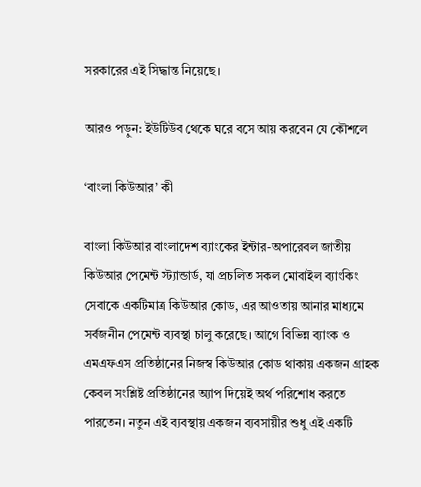সরকারের এই সিদ্ধান্ত নিয়েছে।

আরও পড়ুন: ইউটিউব থেকে ঘরে বসে আয় করবেন যে কৌশলে

‘বাংলা কিউআর’ কী

বাংলা কিউআর বাংলাদেশ ব্যাংকের ইন্টার-অপারেবল জাতীয় কিউআর পেমেন্ট স্ট্যান্ডার্ড, যা প্রচলিত সকল মোবাইল ব্যাংকিং সেবাকে একটিমাত্র কিউআর কোড, এর আওতায় আনার মাধ্যমে সর্বজনীন পেমেন্ট ব্যবস্থা চালু করেছে। আগে বিভিন্ন ব্যাংক ও এমএফএস প্রতিষ্ঠানের নিজস্ব কিউআর কোড থাকায় একজন গ্রাহক কেবল সংশ্লিষ্ট প্রতিষ্ঠানের অ্যাপ দিয়েই অর্থ পরিশোধ করতে পারতেন। নতুন এই ব্যবস্থায় একজন ব্যবসায়ীর শুধু এই একটি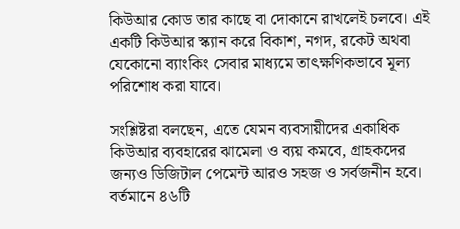কিউআর কোড তার কাছে বা দোকানে রাখলেই চলবে। এই একটি কিউআর স্ক্যান করে বিকাশ, নগদ, রকেট অথবা যেকোনো ব্যাংকিং সেবার মাধ্যমে তাৎক্ষণিকভাবে মূল্য পরিশোধ করা যাবে।

সংশ্লিষ্টরা বলছেন, এতে যেমন ব্যবসায়ীদের একাধিক কিউআর ব্যবহারের ঝামেলা ও ব্যয় কমবে, গ্রাহকদের জন্যও ডিজিটাল পেমেন্ট আরও সহজ ও সর্বজনীন হবে। বর্তমানে ৪৬টি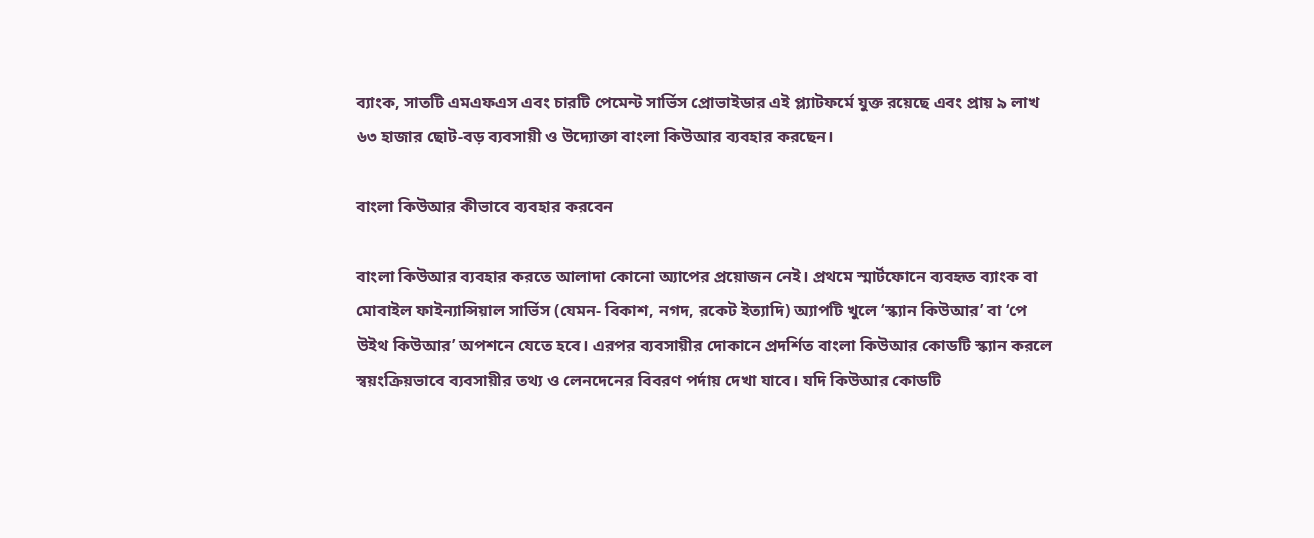ব্যাংক, সাতটি এমএফএস এবং চারটি পেমেন্ট সার্ভিস প্রোভাইডার এই প্ল্যাটফর্মে যুক্ত রয়েছে এবং প্রায় ৯ লাখ ৬৩ হাজার ছোট-বড় ব্যবসায়ী ও উদ্যোক্তা বাংলা কিউআর ব্যবহার করছেন।

বাংলা কিউআর কীভাবে ব্যবহার করবেন

বাংলা কিউআর ব্যবহার করতে আলাদা কোনো অ্যাপের প্রয়োজন নেই। প্ৰথমে স্মার্টফোনে ব্যবহৃত ব্যাংক বা মোবাইল ফাইন্যান্সিয়াল সার্ভিস (যেমন- বিকাশ, নগদ, রকেট ইত্যাদি) অ্যাপটি খুলে ‘স্ক্যান কিউআর’ বা ‘পে উইথ কিউআর’ অপশনে যেতে হবে। এরপর ব্যবসায়ীর দোকানে প্রদর্শিত বাংলা কিউআর কোডটি স্ক্যান করলে স্বয়ংক্রিয়ভাবে ব্যবসায়ীর তথ্য ও লেনদেনের বিবরণ পর্দায় দেখা যাবে। যদি কিউআর কোডটি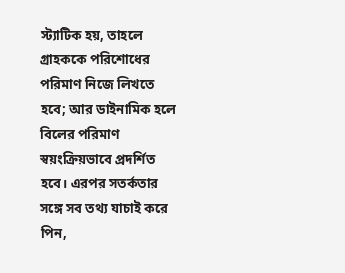স্ট্যাটিক হয়, তাহলে গ্রাহককে পরিশোধের পরিমাণ নিজে লিখতে হবে; আর ডাইনামিক হলে বিলের পরিমাণ স্বয়ংক্রিয়ভাবে প্রদর্শিত হবে। এরপর সতর্কতার সঙ্গে সব তথ্য যাচাই করে পিন,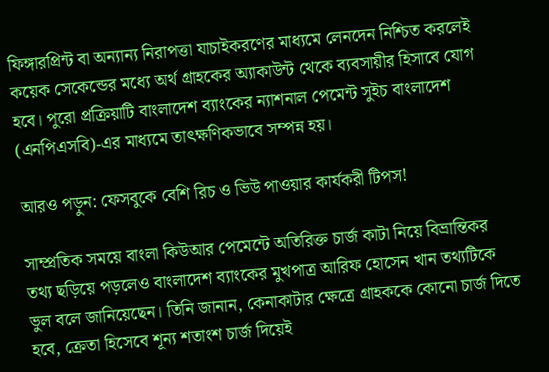ফিঙ্গারপ্রিন্ট বা অন্যান্য নিরাপত্তা যাচাইকরণের মাধ্যমে লেনদেন নিশ্চিত করলেই কয়েক সেকেন্ডের মধ্যে অর্থ গ্রাহকের অ্যাকাউন্ট থেকে ব্যবসায়ীর হিসাবে যোগ হবে। পুরো প্রক্রিয়াটি বাংলাদেশ ব্যাংকের ন্যাশনাল পেমেন্ট সুইচ বাংলাদেশ (এনপিএসবি)-এর মাধ্যমে তাৎক্ষণিকভাবে সম্পন্ন হয়।

আরও পড়ুন: ফেসবুকে বেশি রিচ ও ভিউ পাওয়ার কার্যকরী টিপস!

সাম্প্রতিক সময়ে বাংলা কিউআর পেমেন্টে অতিরিক্ত চার্জ কাটা নিয়ে বিভ্রান্তিকর তথ্য ছড়িয়ে পড়লেও বাংলাদেশ ব্যাংকের মুখপাত্র আরিফ হোসেন খান তথ্যটিকে ভুল বলে জানিয়েছেন। তিনি জানান, কেনাকাটার ক্ষেত্রে গ্রাহককে কোনো চার্জ দিতে হবে, ক্রেতা হিসেবে শূন্য শতাংশ চার্জ দিয়েই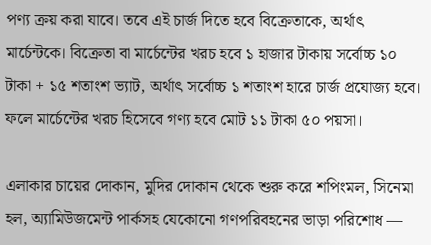পণ্য ক্রয় করা যাবে। তবে এই চার্জ দিতে হবে বিক্রেতাকে, অর্থাৎ মার্চেন্টকে। বিক্রেতা বা মার্চেন্টের খরচ হবে ১ হাজার টাকায় সর্বোচ্চ ১০ টাকা + ১৫ শতাংশ ভ্যাট, অর্থাৎ সর্বোচ্চ ১ শতাংশ হারে চার্জ প্রযোজ্য হবে। ফলে মার্চেন্টের খরচ হিসেবে গণ্য হবে মোট ১১ টাকা ৫০ পয়সা।

এলাকার চায়ের দোকান, মুদির দোকান থেকে শুরু করে শপিংমল, সিনেমা হল, অ্যামিউজমেন্ট পার্কসহ যেকোনো গণপরিবহনের ভাড়া পরিশোধ —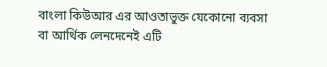বাংলা কিউআর এর আওতাভুক্ত যেকোনো ব্যবসা বা আর্থিক লেনদেনেই এটি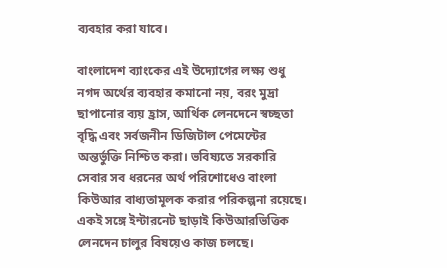ব্যবহার করা যাবে।

বাংলাদেশ ব্যাংকের এই উদ্যোগের লক্ষ্য শুধু নগদ অর্থের ব্যবহার কমানো নয়, বরং মুদ্রা ছাপানোর ব্যয় হ্রাস, আর্থিক লেনদেনে স্বচ্ছতা বৃদ্ধি এবং সর্বজনীন ডিজিটাল পেমেন্টের অন্তর্ভুক্তি নিশ্চিত করা। ভবিষ্যতে সরকারি সেবার সব ধরনের অর্থ পরিশোধেও বাংলা কিউআর বাধ্যতামূলক করার পরিকল্পনা রয়েছে। একই সঙ্গে ইন্টারনেট ছাড়াই কিউআরভিত্তিক লেনদেন চালুর বিষয়েও কাজ চলছে।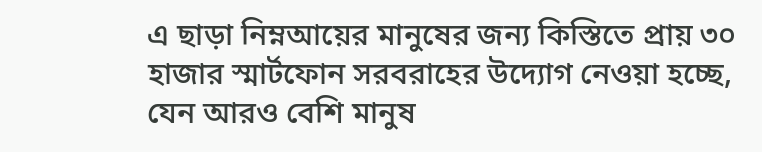এ ছাড়া নিম্নআয়ের মানুষের জন্য কিস্তিতে প্রায় ৩০ হাজার স্মার্টফোন সরবরাহের উদ্যোগ নেওয়া হচ্ছে, যেন আরও বেশি মানুষ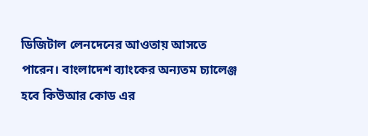ডিজিটাল লেনদেনের আওতায় আসতে পারেন। বাংলাদেশ ব্যাংকের অন্যতম চ্যালেঞ্জ হবে কিউআর কোড এর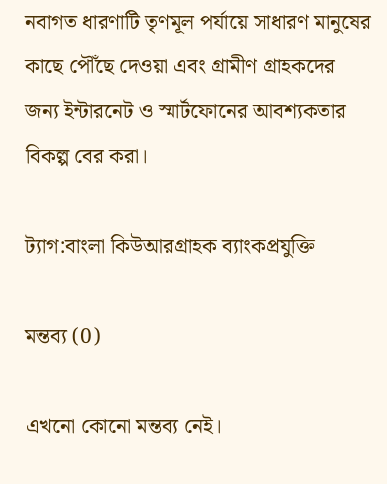নবাগত ধারণাটি তৃণমূল পর্যায়ে সাধারণ মানুষের কাছে পৌঁছে দেওয়া এবং গ্রামীণ গ্রাহকদের জন্য ইন্টারনেট ও স্মার্টফোনের আবশ্যকতার বিকল্প বের করা।

ট্যাগ:বাংলা কিউআরগ্রাহক ব্যাংকপ্রযুক্তি

মন্তব্য (0)

এখনো কোনো মন্তব্য নেই।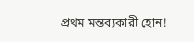প্রথম মন্তব্যকারী হোন!